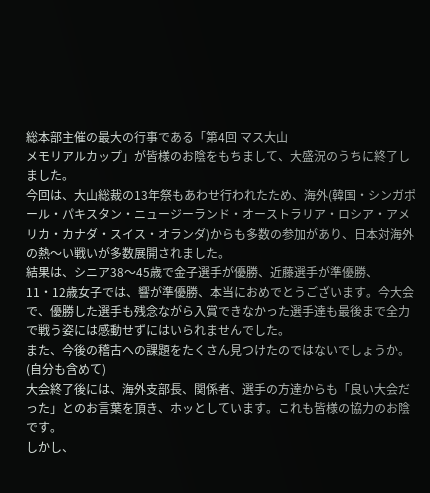総本部主催の最大の行事である「第4回 マス大山
メモリアルカップ」が皆様のお陰をもちまして、大盛況のうちに終了しました。
今回は、大山総裁の13年祭もあわせ行われたため、海外(韓国・シンガポール・パキスタン・ニュージーランド・オーストラリア・ロシア・アメリカ・カナダ・スイス・オランダ)からも多数の参加があり、日本対海外の熱〜い戦いが多数展開されました。
結果は、シニア38〜45歳で金子選手が優勝、近藤選手が準優勝、11・12歳女子では、響が準優勝、本当におめでとうございます。今大会で、優勝した選手も残念ながら入賞できなかった選手達も最後まで全力で戦う姿には感動せずにはいられませんでした。
また、今後の稽古への課題をたくさん見つけたのではないでしょうか。(自分も含めて)
大会終了後には、海外支部長、関係者、選手の方達からも「良い大会だった」とのお言葉を頂き、ホッとしています。これも皆様の協力のお陰です。
しかし、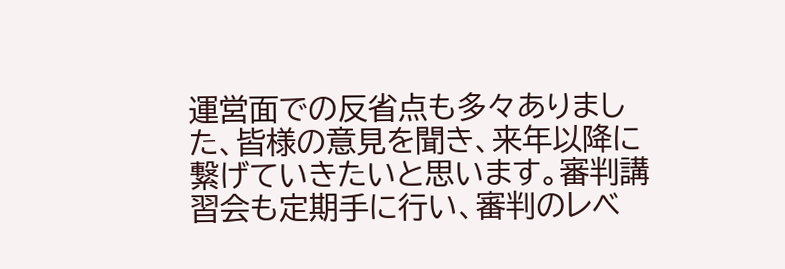運営面での反省点も多々ありました、皆様の意見を聞き、来年以降に繋げていきたいと思います。審判講習会も定期手に行い、審判のレベ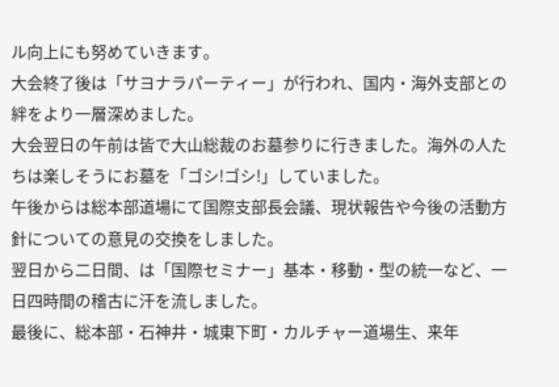ル向上にも努めていきます。
大会終了後は「サヨナラパーティー」が行われ、国内・海外支部との絆をより一層深めました。
大会翌日の午前は皆で大山総裁のお墓参りに行きました。海外の人たちは楽しそうにお墓を「ゴシ!ゴシ!」していました。
午後からは総本部道場にて国際支部長会議、現状報告や今後の活動方針についての意見の交換をしました。
翌日から二日間、は「国際セミナー」基本・移動・型の統一など、一日四時間の稽古に汗を流しました。
最後に、総本部・石神井・城東下町・カルチャー道場生、来年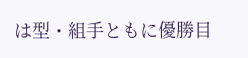は型・組手ともに優勝目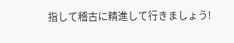指して稽古に精進して行きましょう!